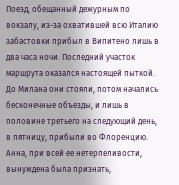Поезд, обещанный дежурным по вокзалу, из-за охватившей всю Италию забастовки прибыл в Випитено лишь в два часа ночи. Последний участок маршрута оказался настоящей пыткой. До Милана они стояли, потом начались бесконечные объезды, и лишь в половине третьего на следующий день, в пятницу, прибыли во Флоренцию. Анна, при всей ее нетерпеливости, вынуждена была признать,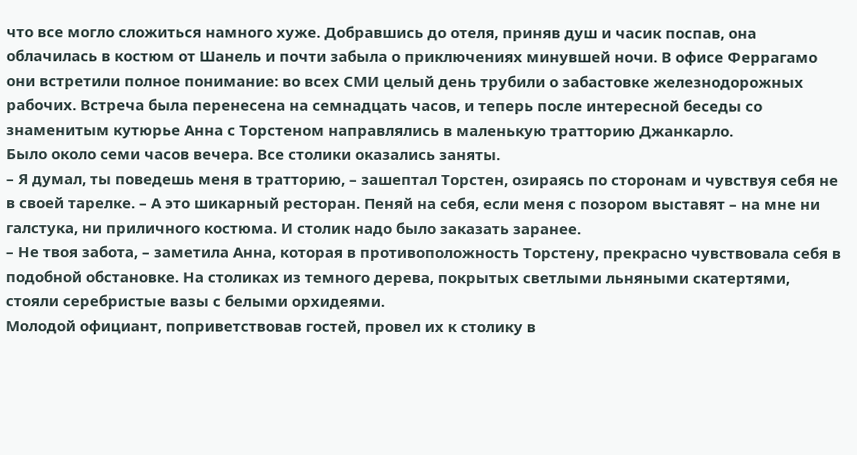что все могло сложиться намного хуже. Добравшись до отеля, приняв душ и часик поспав, она облачилась в костюм от Шанель и почти забыла о приключениях минувшей ночи. В офисе Феррагамо они встретили полное понимание: во всех СМИ целый день трубили о забастовке железнодорожных рабочих. Встреча была перенесена на семнадцать часов, и теперь после интересной беседы со знаменитым кутюрье Анна с Торстеном направлялись в маленькую тратторию Джанкарло.
Было около семи часов вечера. Все столики оказались заняты.
– Я думал, ты поведешь меня в тратторию, – зашептал Торстен, озираясь по сторонам и чувствуя себя не в своей тарелке. – А это шикарный ресторан. Пеняй на себя, если меня с позором выставят – на мне ни галстука, ни приличного костюма. И столик надо было заказать заранее.
– Не твоя забота, – заметила Анна, которая в противоположность Торстену, прекрасно чувствовала себя в подобной обстановке. На столиках из темного дерева, покрытых светлыми льняными скатертями, стояли серебристые вазы с белыми орхидеями.
Молодой официант, поприветствовав гостей, провел их к столику в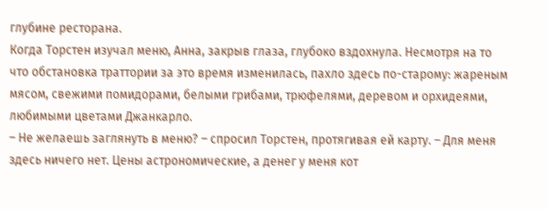глубине ресторана.
Когда Торстен изучал меню, Анна, закрыв глаза, глубоко вздохнула. Несмотря на то что обстановка траттории за это время изменилась, пахло здесь по-старому: жареным мясом, свежими помидорами, белыми грибами, трюфелями, деревом и орхидеями, любимыми цветами Джанкарло.
– Не желаешь заглянуть в меню? – спросил Торстен, протягивая ей карту. – Для меня здесь ничего нет. Цены астрономические, а денег у меня кот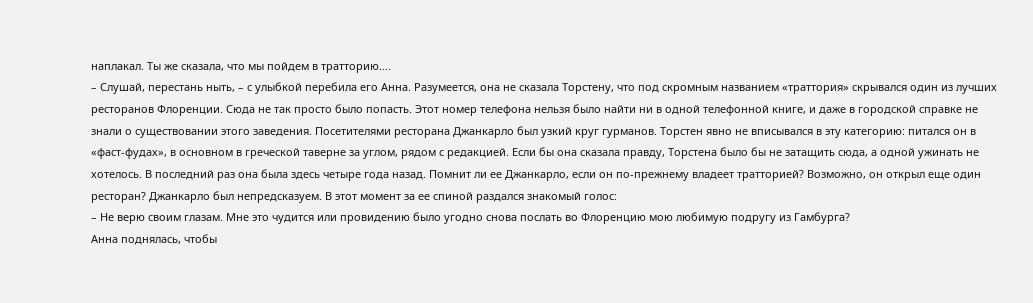наплакал. Ты же сказала, что мы пойдем в тратторию….
– Слушай, перестань ныть, – с улыбкой перебила его Анна. Разумеется, она не сказала Торстену, что под скромным названием «траттория» скрывался один из лучших ресторанов Флоренции. Сюда не так просто было попасть. Этот номер телефона нельзя было найти ни в одной телефонной книге, и даже в городской справке не знали о существовании этого заведения. Посетителями ресторана Джанкарло был узкий круг гурманов. Торстен явно не вписывался в эту категорию: питался он в «фаст-фудах», в основном в греческой таверне за углом, рядом с редакцией. Если бы она сказала правду, Торстена было бы не затащить сюда, а одной ужинать не хотелось. В последний раз она была здесь четыре года назад. Помнит ли ее Джанкарло, если он по-прежнему владеет тратторией? Возможно, он открыл еще один ресторан? Джанкарло был непредсказуем. В этот момент за ее спиной раздался знакомый голос:
– Не верю своим глазам. Мне это чудится или провидению было угодно снова послать во Флоренцию мою любимую подругу из Гамбурга?
Анна поднялась, чтобы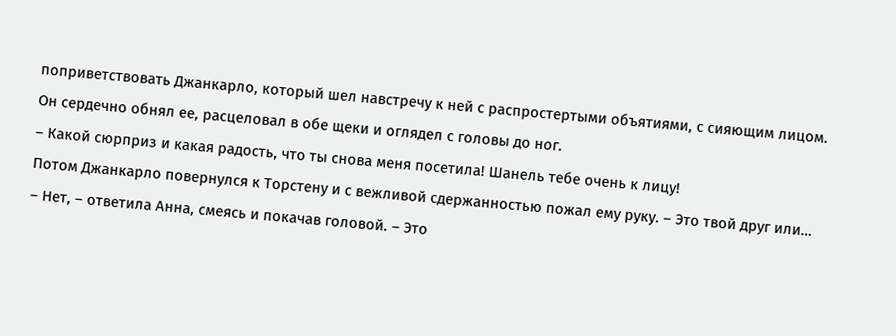поприветствовать Джанкарло, который шел навстречу к ней с распростертыми объятиями, с сияющим лицом. Он сердечно обнял ее, расцеловал в обе щеки и оглядел с головы до ног.
– Какой сюрприз и какая радость, что ты снова меня посетила! Шанель тебе очень к лицу!
Потом Джанкарло повернулся к Торстену и с вежливой сдержанностью пожал ему руку. – Это твой друг или…
– Нет, – ответила Анна, смеясь и покачав головой. – Это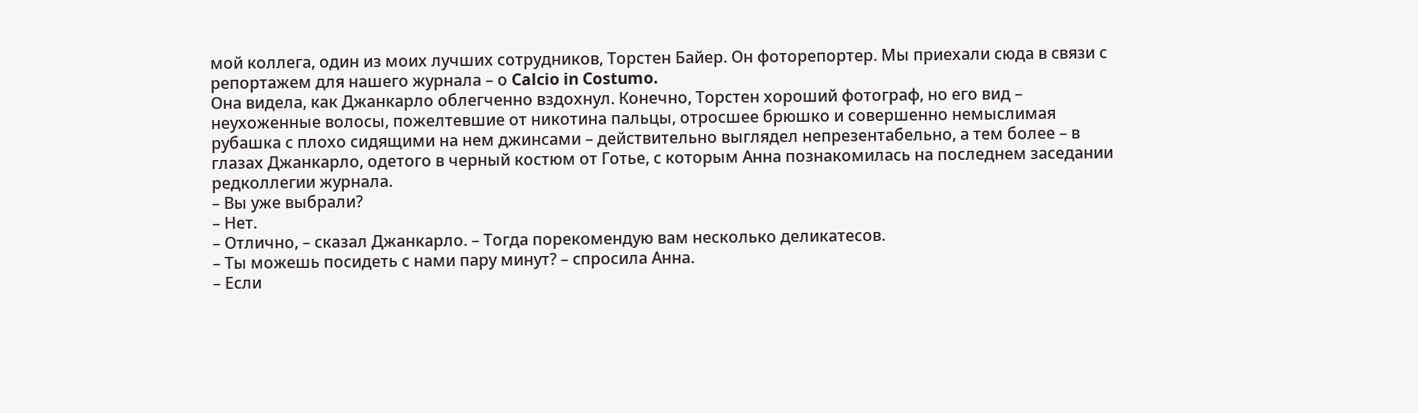мой коллега, один из моих лучших сотрудников, Торстен Байер. Он фоторепортер. Мы приехали сюда в связи с репортажем для нашего журнала – о Calcio in Costumo.
Она видела, как Джанкарло облегченно вздохнул. Конечно, Торстен хороший фотограф, но его вид – неухоженные волосы, пожелтевшие от никотина пальцы, отросшее брюшко и совершенно немыслимая рубашка с плохо сидящими на нем джинсами – действительно выглядел непрезентабельно, а тем более – в глазах Джанкарло, одетого в черный костюм от Готье, с которым Анна познакомилась на последнем заседании редколлегии журнала.
– Вы уже выбрали?
– Нет.
– Отлично, – сказал Джанкарло. – Тогда порекомендую вам несколько деликатесов.
– Ты можешь посидеть с нами пару минут? – спросила Анна.
– Если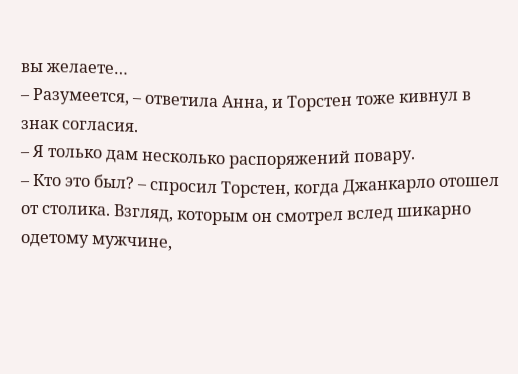вы желаете…
– Разумеется, – ответила Анна, и Торстен тоже кивнул в знак согласия.
– Я только дам несколько распоряжений повару.
– Кто это был? – спросил Торстен, когда Джанкарло отошел от столика. Взгляд, которым он смотрел вслед шикарно одетому мужчине,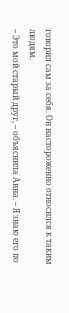говорил сам за себя. Он настороженно относился к таким людям.
– Это мой старый друг, – объяснила Анна. – Я знаю его по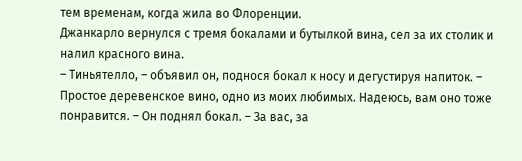тем временам, когда жила во Флоренции.
Джанкарло вернулся с тремя бокалами и бутылкой вина, сел за их столик и налил красного вина.
– Тиньятелло, – объявил он, поднося бокал к носу и дегустируя напиток. – Простое деревенское вино, одно из моих любимых. Надеюсь, вам оно тоже понравится. – Он поднял бокал. – За вас, за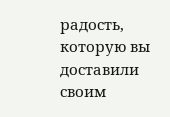радость, которую вы доставили своим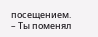посещением.
– Ты поменял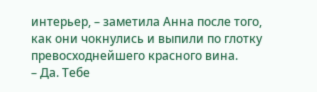интерьер, – заметила Анна после того, как они чокнулись и выпили по глотку превосходнейшего красного вина.
– Да. Тебе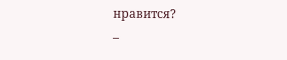нравится?
–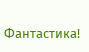Фантастика!